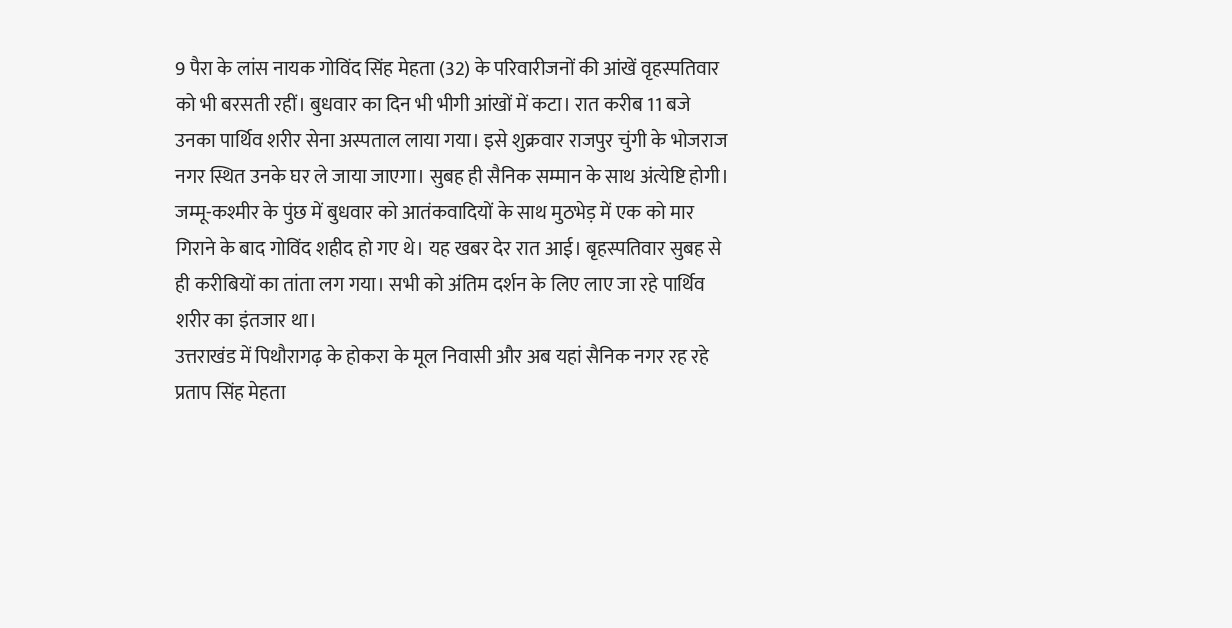9 पैरा के लांस नायक गोविंद सिंह मेहता (32) के परिवारीजनों की आंखें वृहस्पतिवार को भी बरसती रहीं। बुधवार का दिन भी भीगी आंखों में कटा। रात करीब 11 बजे उनका पार्थिव शरीर सेना अस्पताल लाया गया। इसे शुक्रवार राजपुर चुंगी के भोजराज नगर स्थित उनके घर ले जाया जाएगा। सुबह ही सैनिक सम्मान के साथ अंत्येष्टि होगी। जम्मू-कश्मीर के पुंछ में बुधवार को आतंकवादियों के साथ मुठभेड़ में एक को मार गिराने के बाद गोविंद शहीद हो गए थे। यह खबर देर रात आई। बृहस्पतिवार सुबह से ही करीबियों का तांता लग गया। सभी को अंतिम दर्शन के लिए लाए जा रहे पार्थिव शरीर का इंतजार था।
उत्तराखंड में पिथौरागढ़ के होकरा के मूल निवासी और अब यहां सैनिक नगर रह रहे प्रताप सिंह मेहता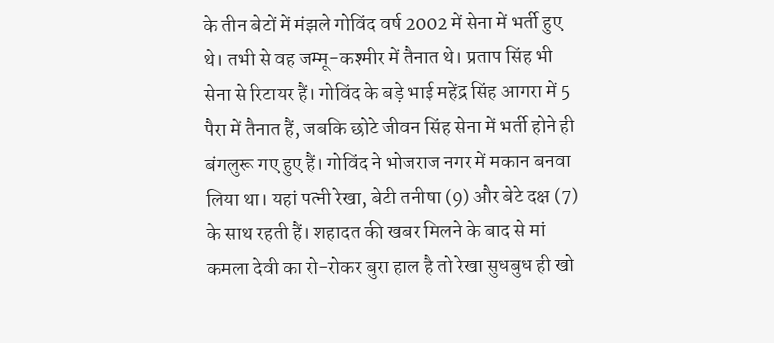के तीन बेटों में मंझले गोविंद वर्ष 2002 में सेना में भर्ती हुए थे। तभी से वह जम्मू-कश्मीर में तैनात थे। प्रताप सिंह भी सेना से रिटायर हैं। गोविंद के बड़े भाई महेंद्र सिंह आगरा में 5 पैरा में तैनात हैं, जबकि छोटे जीवन सिंह सेना में भर्ती होने ही बंगलुरू गए हुए हैं। गोविंद ने भोजराज नगर में मकान बनवा लिया था। यहां पत्नी रेखा, बेटी तनीषा (9) और बेटे दक्ष (7) के साथ रहती हैं। शहादत की खबर मिलने के बाद से मां कमला देवी का रो-रोकर बुरा हाल है तो रेखा सुधबुध ही खो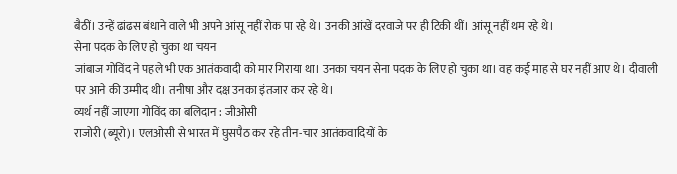बैठीं। उन्हें ढांढस बंधाने वाले भी अपने आंसू नहीं रोक पा रहे थे। उनकी आंखें दरवाजे पर ही टिकी थीं। आंसू नहीं थम रहे थे।
सेना पदक के लिए हो चुका था चयन
जांबाज गोविंद ने पहले भी एक आतंकवादी को मार गिराया था। उनका चयन सेना पदक के लिए हो चुका था। वह कई माह से घर नहीं आए थे। दीवाली पर आने की उम्मीद थी। तनीषा और दक्ष उनका इंतजार कर रहे थे।
व्यर्थ नहीं जाएगा गोविंद का बलिदान : जीओसी
राजोरी (ब्यूरो)। एलओसी से भारत में घुसपैठ कर रहे तीन-चार आतंकवादियों के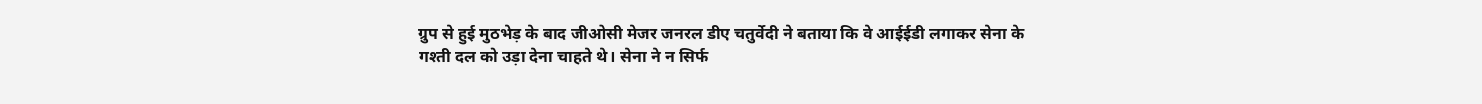ग्रुप से हुई मुठभेड़ के बाद जीओसी मेजर जनरल डीए चतुर्वेदी ने बताया कि वे आईईडी लगाकर सेना के गश्ती दल को उड़ा देना चाहते थे। सेना ने न सिर्फ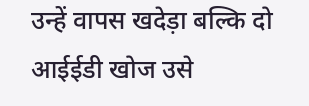उन्हें वापस खदेड़ा बल्कि दो आईईडी खोज उसे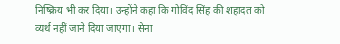निष्क्रिय भी कर दिया। उन्होंने कहा कि गोविंद सिंह की शहादत को व्यर्थ नहीं जाने दिया जाएगा। सेना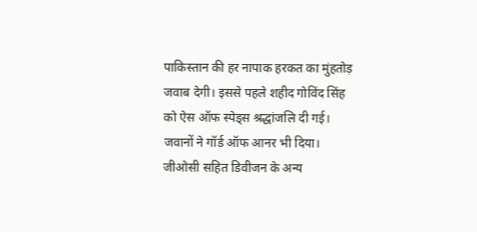पाकिस्तान की हर नापाक हरकत का मुंहतोड़ जवाब देगी। इससे पहले शहीद गोविंद सिंह को ऐस ऑफ स्पेड्स श्रद्धांजलि दी गई। जवानों ने गॉर्ड ऑफ आनर भी दिया। जीओसी सहित डिवीजन के अन्य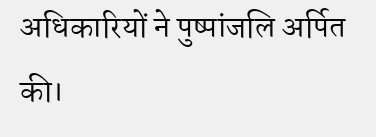अधिकारियों ने पुष्पांजलि अर्पित की।